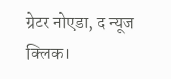ग्रेटर नोएडा, द न्यूज क्लिक।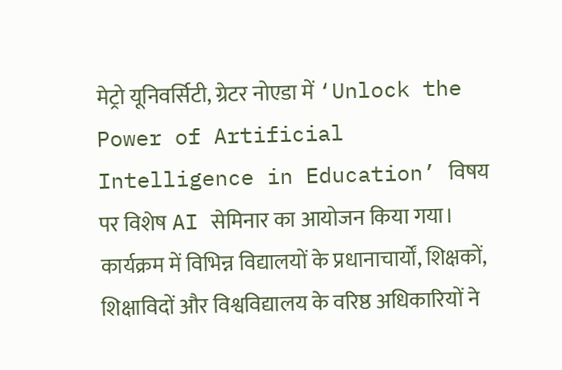मेट्रो यूनिवर्सिटी, ग्रेटर नोएडा में ‘Unlock the Power of Artificial Intelligence in Education’ विषय पर विशेष AI सेमिनार का आयोजन किया गया। कार्यक्रम में विभिन्न विद्यालयों के प्रधानाचार्यों, शिक्षकों, शिक्षाविदों और विश्वविद्यालय के वरिष्ठ अधिकारियों ने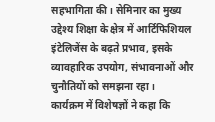सहभागिता की। सेमिनार का मुख्य उद्देश्य शिक्षा के क्षेत्र में आर्टिफिशियल इंटेलिजेंस के बढ़ते प्रभाव, इसके व्यावहारिक उपयोग, संभावनाओं और चुनौतियों को समझना रहा।
कार्यक्रम में विशेषज्ञों ने कहा कि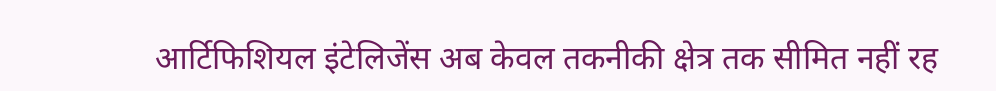आर्टिफिशियल इंटेलिजेंस अब केवल तकनीकी क्षेत्र तक सीमित नहीं रह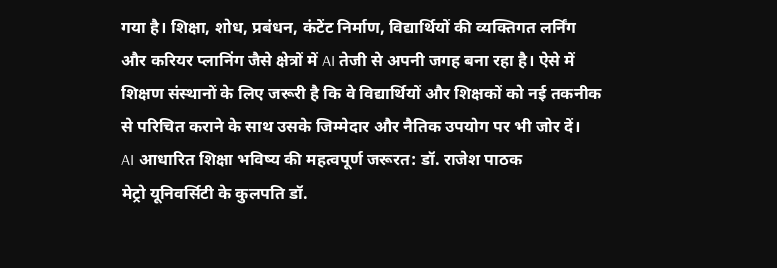गया है। शिक्षा, शोध, प्रबंधन, कंटेंट निर्माण, विद्यार्थियों की व्यक्तिगत लर्निंग और करियर प्लानिंग जैसे क्षेत्रों में AI तेजी से अपनी जगह बना रहा है। ऐसे में शिक्षण संस्थानों के लिए जरूरी है कि वे विद्यार्थियों और शिक्षकों को नई तकनीक से परिचित कराने के साथ उसके जिम्मेदार और नैतिक उपयोग पर भी जोर दें।
AI आधारित शिक्षा भविष्य की महत्वपूर्ण जरूरत: डॉ. राजेश पाठक
मेट्रो यूनिवर्सिटी के कुलपति डॉ.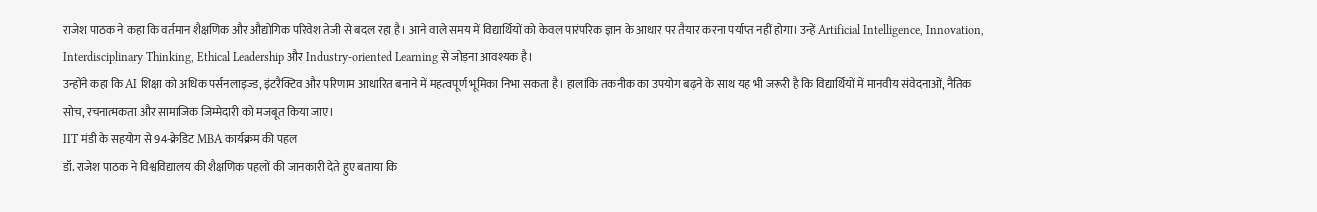राजेश पाठक ने कहा कि वर्तमान शैक्षणिक और औद्योगिक परिवेश तेजी से बदल रहा है। आने वाले समय में विद्यार्थियों को केवल पारंपरिक ज्ञान के आधार पर तैयार करना पर्याप्त नहीं होगा। उन्हें Artificial Intelligence, Innovation, Interdisciplinary Thinking, Ethical Leadership और Industry-oriented Learning से जोड़ना आवश्यक है।
उन्होंने कहा कि AI शिक्षा को अधिक पर्सनलाइज्ड, इंटरैक्टिव और परिणाम आधारित बनाने में महत्वपूर्ण भूमिका निभा सकता है। हालांकि तकनीक का उपयोग बढ़ने के साथ यह भी जरूरी है कि विद्यार्थियों में मानवीय संवेदनाओं, नैतिक सोच, रचनात्मकता और सामाजिक जिम्मेदारी को मजबूत किया जाए।
IIT मंडी के सहयोग से 94-क्रेडिट MBA कार्यक्रम की पहल
डॉ. राजेश पाठक ने विश्वविद्यालय की शैक्षणिक पहलों की जानकारी देते हुए बताया कि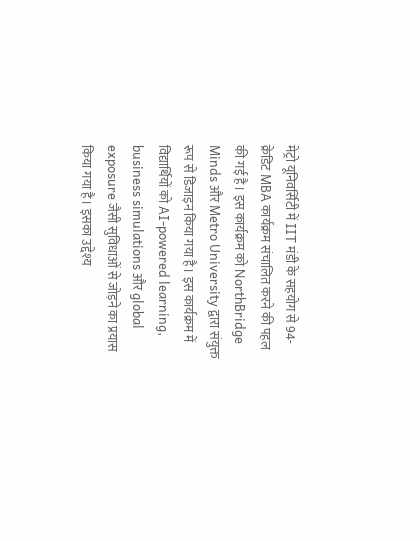मेट्रो यूनिवर्सिटी में IIT मंडी के सहयोग से 94-क्रेडिट MBA कार्यक्रम संचालित करने की पहल की गई है। इस कार्यक्रम को NorthBridge Minds और Metro University द्वारा संयुक्त रूप से डिजाइन किया गया है। इस कार्यक्रम में विद्यार्थियों को AI-powered learning, business simulations और global exposure जैसी सुविधाओं से जोड़ने का प्रयास किया गया है। इसका उद्देश्य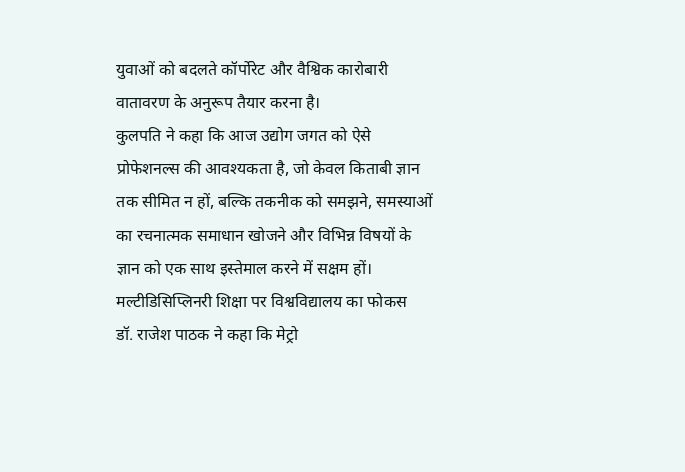युवाओं को बदलते कॉर्पोरेट और वैश्विक कारोबारी वातावरण के अनुरूप तैयार करना है।
कुलपति ने कहा कि आज उद्योग जगत को ऐसे प्रोफेशनल्स की आवश्यकता है, जो केवल किताबी ज्ञान तक सीमित न हों, बल्कि तकनीक को समझने, समस्याओं का रचनात्मक समाधान खोजने और विभिन्न विषयों के ज्ञान को एक साथ इस्तेमाल करने में सक्षम हों।
मल्टीडिसिप्लिनरी शिक्षा पर विश्वविद्यालय का फोकस
डॉ. राजेश पाठक ने कहा कि मेट्रो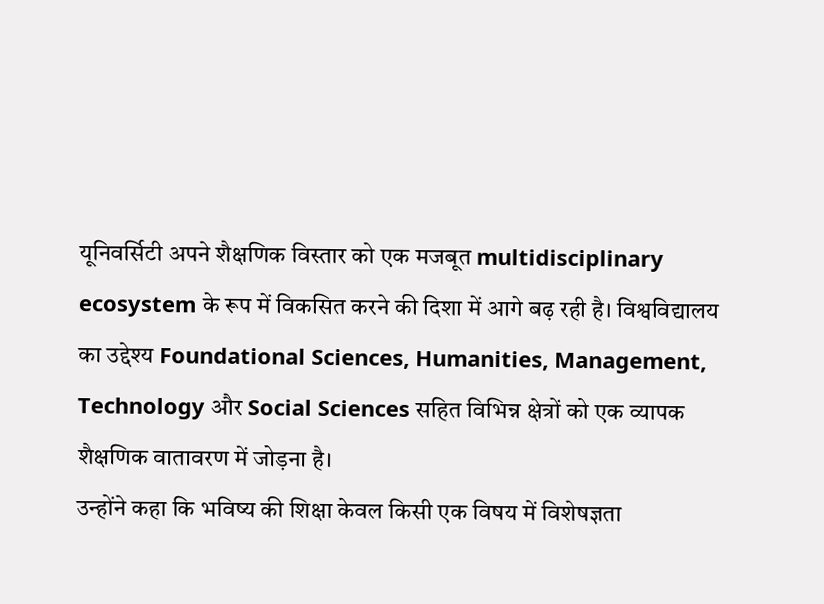यूनिवर्सिटी अपने शैक्षणिक विस्तार को एक मजबूत multidisciplinary ecosystem के रूप में विकसित करने की दिशा में आगे बढ़ रही है। विश्वविद्यालय का उद्देश्य Foundational Sciences, Humanities, Management, Technology और Social Sciences सहित विभिन्न क्षेत्रों को एक व्यापक शैक्षणिक वातावरण में जोड़ना है।
उन्होंने कहा कि भविष्य की शिक्षा केवल किसी एक विषय में विशेषज्ञता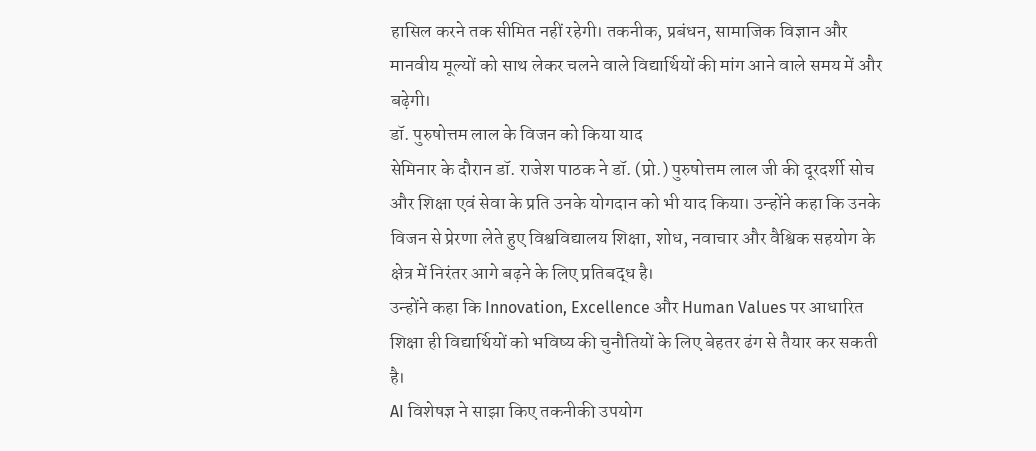हासिल करने तक सीमित नहीं रहेगी। तकनीक, प्रबंधन, सामाजिक विज्ञान और मानवीय मूल्यों को साथ लेकर चलने वाले विद्यार्थियों की मांग आने वाले समय में और बढ़ेगी।
डॉ. पुरुषोत्तम लाल के विजन को किया याद
सेमिनार के दौरान डॉ. राजेश पाठक ने डॉ. (प्रो.) पुरुषोत्तम लाल जी की दूरदर्शी सोच और शिक्षा एवं सेवा के प्रति उनके योगदान को भी याद किया। उन्होंने कहा कि उनके विजन से प्रेरणा लेते हुए विश्वविद्यालय शिक्षा, शोध, नवाचार और वैश्विक सहयोग के क्षेत्र में निरंतर आगे बढ़ने के लिए प्रतिबद्ध है।
उन्होंने कहा कि Innovation, Excellence और Human Values पर आधारित शिक्षा ही विद्यार्थियों को भविष्य की चुनौतियों के लिए बेहतर ढंग से तैयार कर सकती है।
AI विशेषज्ञ ने साझा किए तकनीकी उपयोग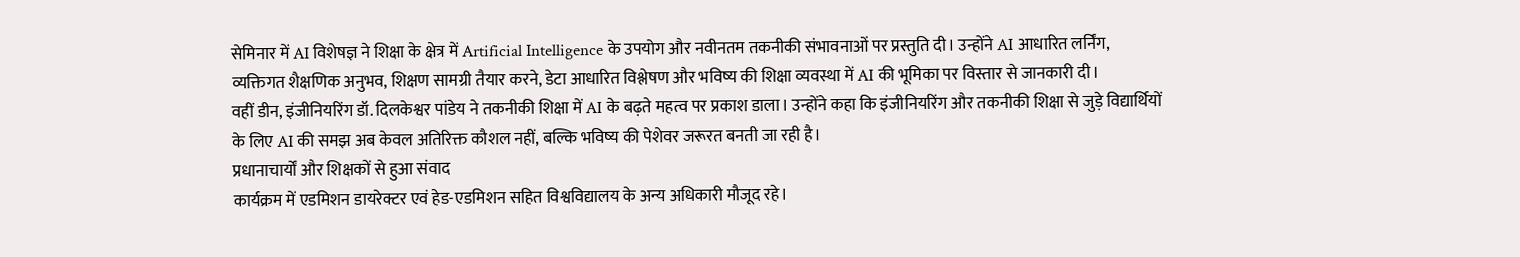सेमिनार में AI विशेषज्ञ ने शिक्षा के क्षेत्र में Artificial Intelligence के उपयोग और नवीनतम तकनीकी संभावनाओं पर प्रस्तुति दी। उन्होंने AI आधारित लर्निंग, व्यक्तिगत शैक्षणिक अनुभव, शिक्षण सामग्री तैयार करने, डेटा आधारित विश्लेषण और भविष्य की शिक्षा व्यवस्था में AI की भूमिका पर विस्तार से जानकारी दी।
वहीं डीन, इंजीनियरिंग डॉ. दिलकेश्वर पांडेय ने तकनीकी शिक्षा में AI के बढ़ते महत्व पर प्रकाश डाला। उन्होंने कहा कि इंजीनियरिंग और तकनीकी शिक्षा से जुड़े विद्यार्थियों के लिए AI की समझ अब केवल अतिरिक्त कौशल नहीं, बल्कि भविष्य की पेशेवर जरूरत बनती जा रही है।
प्रधानाचार्यों और शिक्षकों से हुआ संवाद
कार्यक्रम में एडमिशन डायरेक्टर एवं हेड-एडमिशन सहित विश्वविद्यालय के अन्य अधिकारी मौजूद रहे।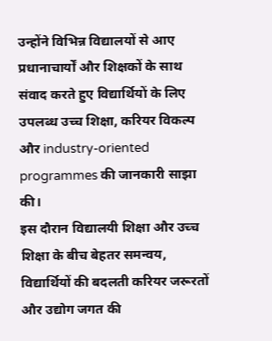उन्होंने विभिन्न विद्यालयों से आए प्रधानाचार्यों और शिक्षकों के साथ संवाद करते हुए विद्यार्थियों के लिए उपलब्ध उच्च शिक्षा, करियर विकल्प और industry-oriented programmes की जानकारी साझा की।
इस दौरान विद्यालयी शिक्षा और उच्च शिक्षा के बीच बेहतर समन्वय, विद्यार्थियों की बदलती करियर जरूरतों और उद्योग जगत की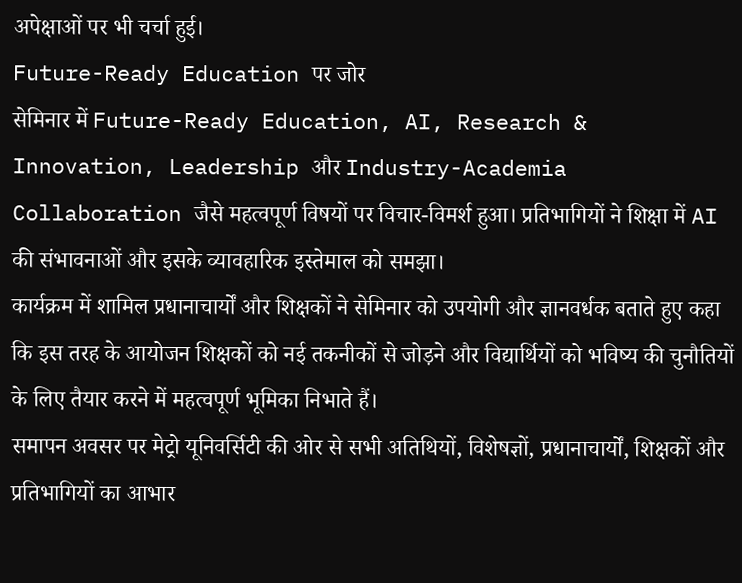अपेक्षाओं पर भी चर्चा हुई।
Future-Ready Education पर जोर
सेमिनार में Future-Ready Education, AI, Research & Innovation, Leadership और Industry-Academia Collaboration जैसे महत्वपूर्ण विषयों पर विचार-विमर्श हुआ। प्रतिभागियों ने शिक्षा में AI की संभावनाओं और इसके व्यावहारिक इस्तेमाल को समझा।
कार्यक्रम में शामिल प्रधानाचार्यों और शिक्षकों ने सेमिनार को उपयोगी और ज्ञानवर्धक बताते हुए कहा कि इस तरह के आयोजन शिक्षकों को नई तकनीकों से जोड़ने और विद्यार्थियों को भविष्य की चुनौतियों के लिए तैयार करने में महत्वपूर्ण भूमिका निभाते हैं।
समापन अवसर पर मेट्रो यूनिवर्सिटी की ओर से सभी अतिथियों, विशेषज्ञों, प्रधानाचार्यों, शिक्षकों और प्रतिभागियों का आभार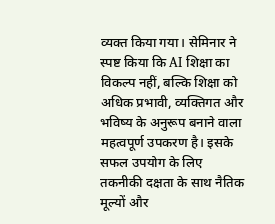व्यक्त किया गया। सेमिनार ने स्पष्ट किया कि AI शिक्षा का विकल्प नहीं, बल्कि शिक्षा को अधिक प्रभावी, व्यक्तिगत और भविष्य के अनुरूप बनाने वाला महत्वपूर्ण उपकरण है। इसके सफल उपयोग के लिए तकनीकी दक्षता के साथ नैतिक मूल्यों और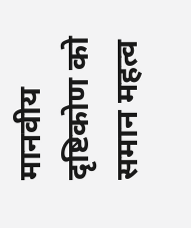मानवीय दृष्टिकोण को समान महत्व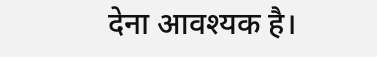देना आवश्यक है।